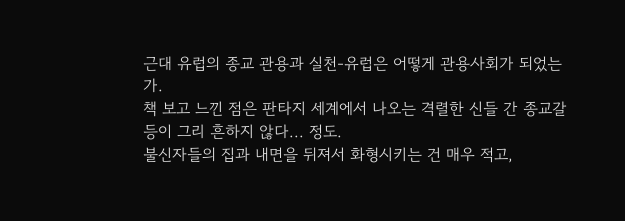근대 유럽의 종교 관용과 실천-유럽은 어떻게 관용사회가 되었는가.
책 보고 느낀 점은 판타지 세계에서 나오는 격렬한 신들 간 종교갈등이 그리 흔하지 않다... 정도.
불신자들의 집과 내면을 뒤져서 화형시키는 건 매우 적고,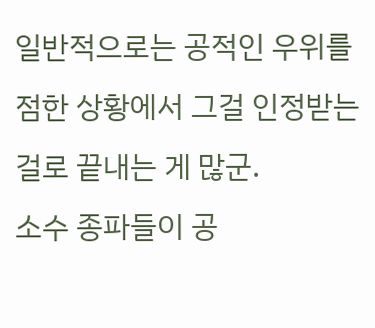일반적으로는 공적인 우위를 점한 상황에서 그걸 인정받는 걸로 끝내는 게 많군.
소수 종파들이 공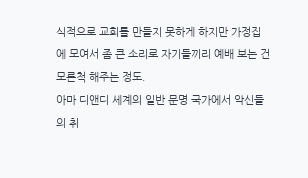식적으로 교회를 만들지 못하게 하지만 가정집에 모여서 좀 큰 소리로 자기들끼리 예배 보는 건 모른척 해주는 정도.
아마 디앤디 세계의 일반 문명 국가에서 악신들의 취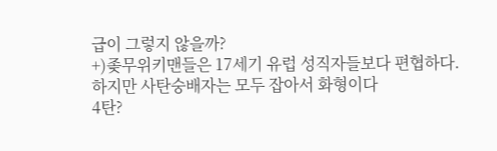급이 그렇지 않을까?
+)좆무위키맨들은 17세기 유럽 성직자들보다 편협하다.
하지만 사탄숭배자는 모두 잡아서 화형이다
4탄?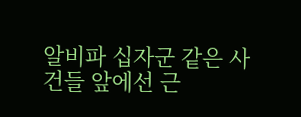알비파 십자군 같은 사건들 앞에선 근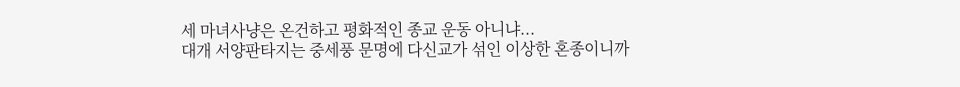세 마녀사냥은 온건하고 평화적인 종교 운동 아니냐...
대개 서양판타지는 중세풍 문명에 다신교가 섞인 이상한 혼종이니까